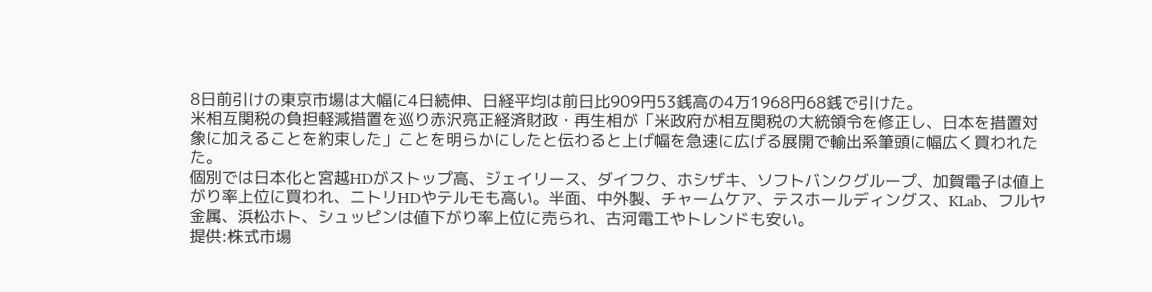8日前引けの東京市場は大幅に4日続伸、日経平均は前日比909円53銭高の4万1968円68銭で引けた。
米相互関税の負担軽減措置を巡り赤沢亮正経済財政・再生相が「米政府が相互関税の大統領令を修正し、日本を措置対象に加えることを約束した」ことを明らかにしたと伝わると上げ幅を急速に広げる展開で輸出系筆頭に幅広く買われたた。
個別では日本化と宮越HDがストップ高、ジェイリース、ダイフク、ホシザキ、ソフトバンクグループ、加賀電子は値上がり率上位に買われ、ニトリHDやテルモも高い。半面、中外製、チャームケア、テスホールディングス、KLab、フルヤ金属、浜松ホト、シュッピンは値下がり率上位に売られ、古河電工やトレンドも安い。
提供:株式市場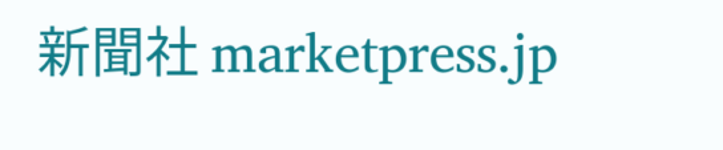新聞社 marketpress.jp